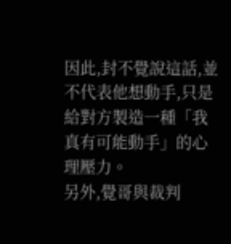因此,封不覺說這話,並不代表他想動手,只是給對方製造一種「我真有可能動手」的心理壓力。
另外,覺哥與裁判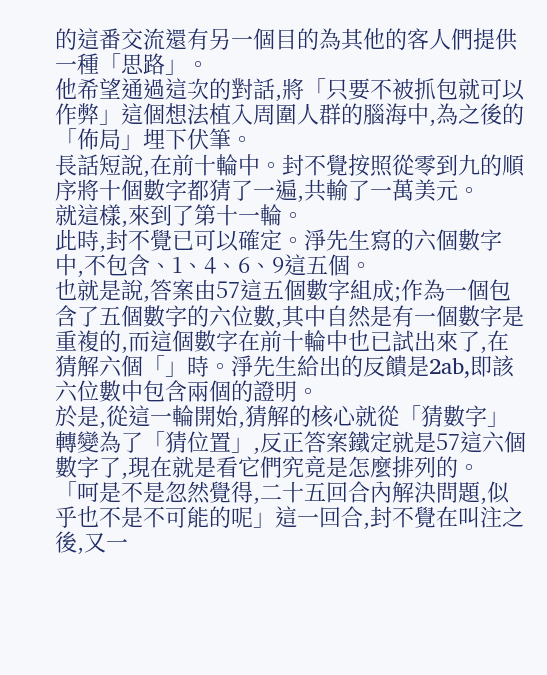的這番交流還有另一個目的為其他的客人們提供一種「思路」。
他希望通過這次的對話,將「只要不被抓包就可以作弊」這個想法植入周圍人群的腦海中,為之後的「佈局」埋下伏筆。
長話短說,在前十輪中。封不覺按照從零到九的順序將十個數字都猜了一遍,共輸了一萬美元。
就這樣,來到了第十一輪。
此時,封不覺已可以確定。淨先生寫的六個數字中,不包含、1、4、6、9這五個。
也就是說,答案由57這五個數字組成;作為一個包含了五個數字的六位數,其中自然是有一個數字是重複的,而這個數字在前十輪中也已試出來了,在猜解六個「」時。淨先生給出的反饋是2ab,即該六位數中包含兩個的證明。
於是,從這一輪開始,猜解的核心就從「猜數字」轉變為了「猜位置」,反正答案鐵定就是57這六個數字了,現在就是看它們究竟是怎麼排列的。
「呵是不是忽然覺得,二十五回合內解決問題,似乎也不是不可能的呢」這一回合,封不覺在叫注之後,又一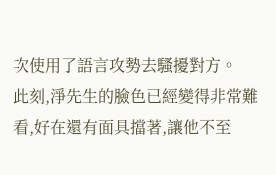次使用了語言攻勢去騷擾對方。
此刻,淨先生的臉色已經變得非常難看,好在還有面具擋著,讓他不至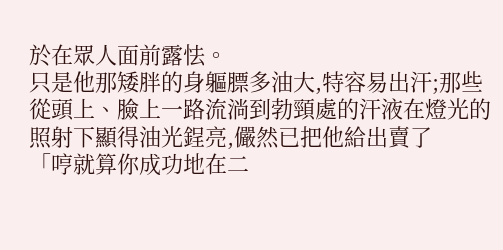於在眾人面前露怯。
只是他那矮胖的身軀膘多油大,特容易出汗;那些從頭上、臉上一路流淌到勃頸處的汗液在燈光的照射下顯得油光鋥亮,儼然已把他給出賣了
「哼就算你成功地在二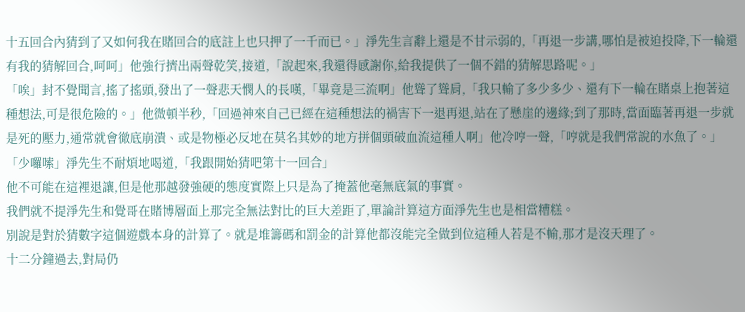十五回合內猜到了又如何我在賭回合的底註上也只押了一千而已。」淨先生言辭上還是不甘示弱的,「再退一步講,哪怕是被迫投降,下一輪還有我的猜解回合,呵呵」他強行擠出兩聲乾笑,接道,「說起來,我還得感謝你,給我提供了一個不錯的猜解思路呢。」
「唉」封不覺聞言,搖了搖頭,發出了一聲悲天憫人的長嘆,「畢竟是三流啊」他聳了聳肩,「我只輸了多少多少、還有下一輪在賭桌上抱著這種想法,可是很危險的。」他微頓半秒,「回過神來自己已經在這種想法的禍害下一退再退,站在了懸崖的邊緣;到了那時,當面臨著再退一步就是死的壓力,通常就會徹底崩潰、或是物極必反地在莫名其妙的地方拼個頭破血流這種人啊」他冷哼一聲,「哼就是我們常說的水魚了。」
「少囉嗦」淨先生不耐煩地喝道,「我跟開始猜吧第十一回合」
他不可能在這裡退讓,但是他那越發強硬的態度實際上只是為了掩蓋他毫無底氣的事實。
我們就不提淨先生和覺哥在賭博層面上那完全無法對比的巨大差距了,單論計算這方面淨先生也是相當糟糕。
別說是對於猜數字這個遊戲本身的計算了。就是堆籌碼和罰金的計算他都沒能完全做到位這種人若是不輸,那才是沒天理了。
十二分鐘過去,對局仍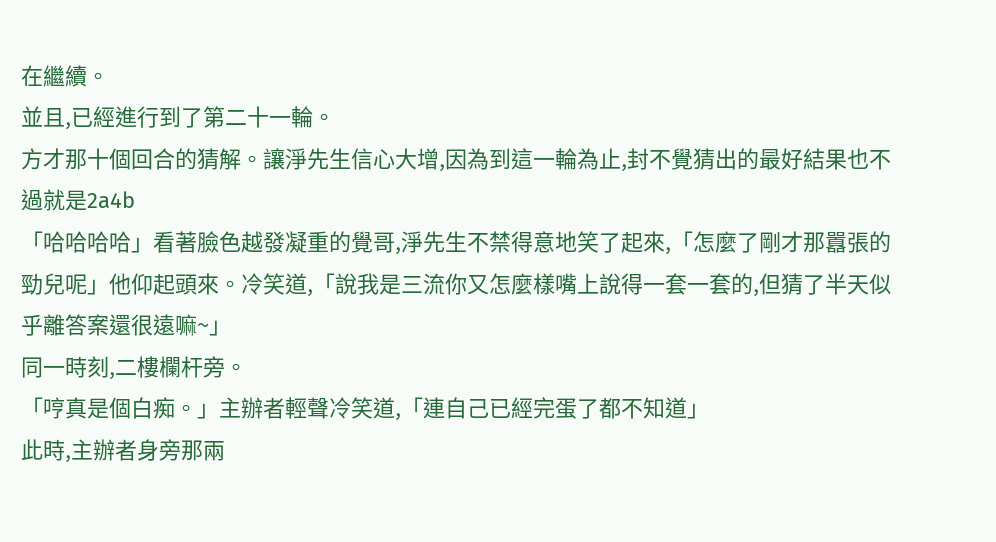在繼續。
並且,已經進行到了第二十一輪。
方才那十個回合的猜解。讓淨先生信心大增,因為到這一輪為止,封不覺猜出的最好結果也不過就是2a4b
「哈哈哈哈」看著臉色越發凝重的覺哥,淨先生不禁得意地笑了起來,「怎麼了剛才那囂張的勁兒呢」他仰起頭來。冷笑道,「說我是三流你又怎麼樣嘴上說得一套一套的,但猜了半天似乎離答案還很遠嘛~」
同一時刻,二樓欄杆旁。
「哼真是個白痴。」主辦者輕聲冷笑道,「連自己已經完蛋了都不知道」
此時,主辦者身旁那兩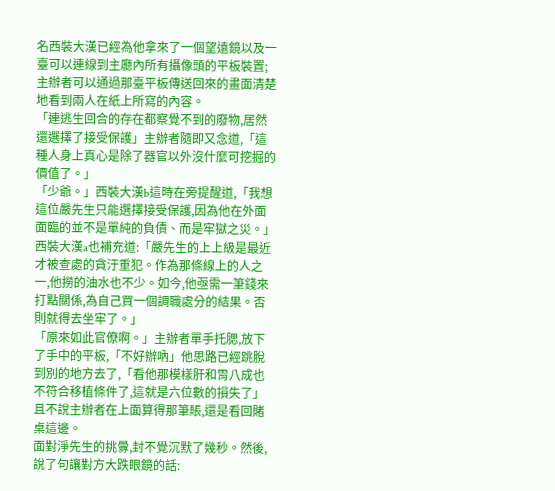名西裝大漢已經為他拿來了一個望遠鏡以及一臺可以連線到主廳內所有攝像頭的平板裝置;主辦者可以通過那臺平板傳送回來的畫面清楚地看到兩人在紙上所寫的內容。
「連逃生回合的存在都察覺不到的廢物,居然還選擇了接受保護」主辦者隨即又念道,「這種人身上真心是除了器官以外沒什麼可挖掘的價值了。」
「少爺。」西裝大漢b這時在旁提醒道,「我想這位嚴先生只能選擇接受保護,因為他在外面面臨的並不是單純的負債、而是牢獄之災。」
西裝大漢a也補充道:「嚴先生的上上級是最近才被查處的貪汙重犯。作為那條線上的人之一,他撈的油水也不少。如今,他亟需一筆錢來打點關係,為自己買一個調職處分的結果。否則就得去坐牢了。」
「原來如此官僚啊。」主辦者單手托腮,放下了手中的平板,「不好辦吶」他思路已經跳脫到別的地方去了,「看他那模樣肝和胃八成也不符合移植條件了,這就是六位數的損失了」
且不說主辦者在上面算得那筆賬,還是看回賭桌這邊。
面對淨先生的挑釁,封不覺沉默了幾秒。然後,說了句讓對方大跌眼鏡的話: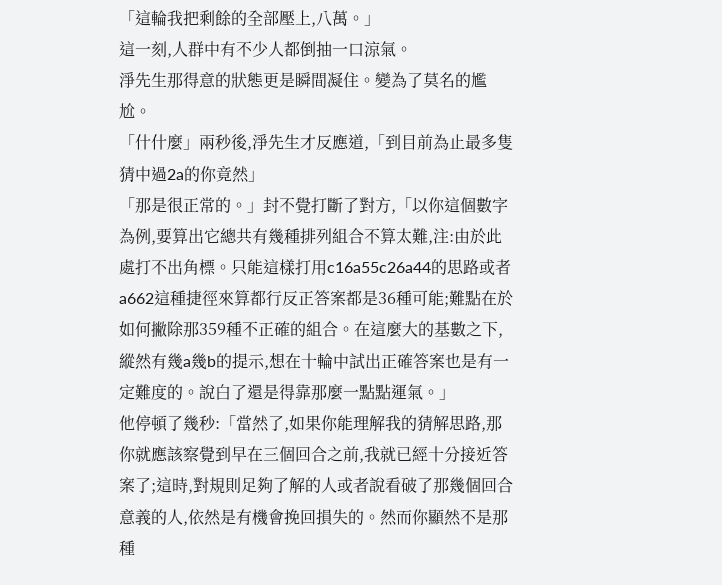「這輪我把剩餘的全部壓上,八萬。」
這一刻,人群中有不少人都倒抽一口涼氣。
淨先生那得意的狀態更是瞬間凝住。變為了莫名的尷尬。
「什什麼」兩秒後,淨先生才反應道,「到目前為止最多隻猜中過2a的你竟然」
「那是很正常的。」封不覺打斷了對方,「以你這個數字為例,要算出它總共有幾種排列組合不算太難,注:由於此處打不出角標。只能這樣打用c16a55c26a44的思路或者a662這種捷徑來算都行反正答案都是36種可能;難點在於如何撇除那359種不正確的組合。在這麼大的基數之下,縱然有幾a幾b的提示,想在十輪中試出正確答案也是有一定難度的。說白了還是得靠那麼一點點運氣。」
他停頓了幾秒:「當然了,如果你能理解我的猜解思路,那你就應該察覺到早在三個回合之前,我就已經十分接近答案了;這時,對規則足夠了解的人或者說看破了那幾個回合意義的人,依然是有機會挽回損失的。然而你顯然不是那種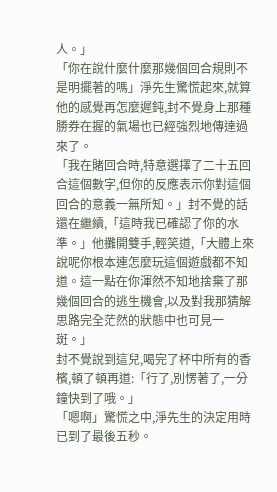人。」
「你在說什麼什麼那幾個回合規則不是明擺著的嗎」淨先生驚慌起來,就算他的感覺再怎麼遲鈍,封不覺身上那種勝券在握的氣場也已經強烈地傳達過來了。
「我在賭回合時,特意選擇了二十五回合這個數字,但你的反應表示你對這個回合的意義一無所知。」封不覺的話還在繼續,「這時我已確認了你的水準。」他攤開雙手,輕笑道,「大體上來說呢你根本連怎麼玩這個遊戲都不知道。這一點在你渾然不知地捨棄了那幾個回合的逃生機會,以及對我那猜解思路完全茫然的狀態中也可見一斑。」
封不覺說到這兒,喝完了杯中所有的香檳,頓了頓再道:「行了,別愣著了,一分鐘快到了哦。」
「嗯啊」驚慌之中,淨先生的決定用時已到了最後五秒。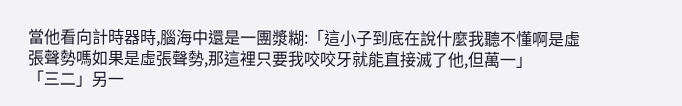當他看向計時器時,腦海中還是一團漿糊:「這小子到底在說什麼我聽不懂啊是虛張聲勢嗎如果是虛張聲勢,那這裡只要我咬咬牙就能直接滅了他,但萬一」
「三二」另一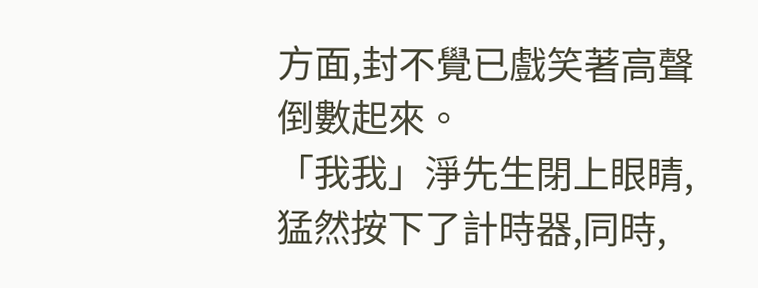方面,封不覺已戲笑著高聲倒數起來。
「我我」淨先生閉上眼睛,猛然按下了計時器,同時,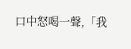口中怒喝一聲,「我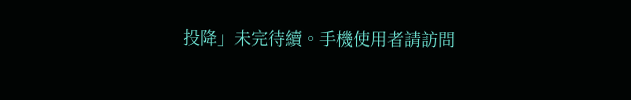投降」未完待續。手機使用者請訪問